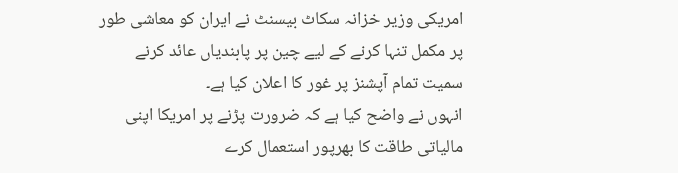امریکی وزیر خزانہ سکاٹ بیسنٹ نے ایران کو معاشی طور پر مکمل تنہا کرنے کے لیے چین پر پابندیاں عائد کرنے سمیت تمام آپشنز پر غور کا اعلان کیا ہے۔
انہوں نے واضح کیا ہے کہ ضرورت پڑنے پر امریکا اپنی مالیاتی طاقت کا بھرپور استعمال کرے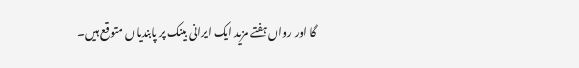گا اور رواں ہفتے مزید ایک ایرانی بینک پر پابندیاں متوقع ہیں۔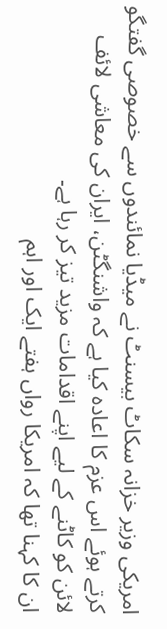امریکی وزیر خزانہ سکاٹ بیسنٹ نے میڈیا نمائندوں سے خصوصی گفتگو کرتے ہوئے اس عزم کا اعادہ کیا ہے کہ واشنگٹن، ایران کی معاشی لائف لائن کو کاٹنے کے لیے اپنے اقدامات مزید تیز کر رہا ہے۔
ان کا کہنا تھا کہ امریکا رواں ہفتے ایک اور اہم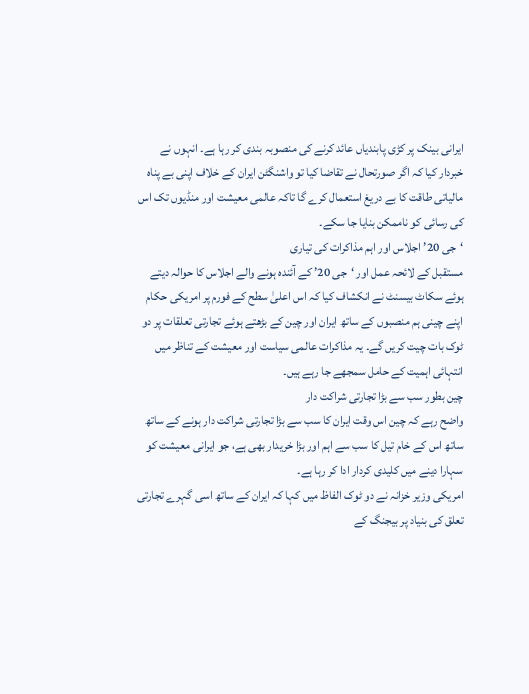ایرانی بینک پر کڑی پابندیاں عائد کرنے کی منصوبہ بندی کر رہا ہے۔ انہوں نے خبردار کیا کہ اگر صورتحال نے تقاضا کیا تو واشنگٹن ایران کے خلاف اپنی بے پناہ مالیاتی طاقت کا بے دریغ استعمال کرے گا تاکہ عالمی معیشت اور منڈیوں تک اس کی رسائی کو ناممکن بنایا جا سکے۔
‘جی 20’ اجلاس اور اہم مذاکرات کی تیاری
مستقبل کے لائحہ عمل اور ‘جی 20’ کے آئندہ ہونے والے اجلاس کا حوالہ دیتے ہوئے سکاٹ بیسنٹ نے انکشاف کیا کہ اس اعلیٰ سطح کے فورم پر امریکی حکام اپنے چینی ہم منصبوں کے ساتھ ایران اور چین کے بڑھتے ہوئے تجارتی تعلقات پر دو ٹوک بات چیت کریں گے۔ یہ مذاکرات عالمی سیاست اور معیشت کے تناظر میں انتہائی اہمیت کے حامل سمجھے جا رہے ہیں۔
چین بطور سب سے بڑا تجارتی شراکت دار
واضح رہے کہ چین اس وقت ایران کا سب سے بڑا تجارتی شراکت دار ہونے کے ساتھ ساتھ اس کے خام تیل کا سب سے اہم اور بڑا خریدار بھی ہے، جو ایرانی معیشت کو سہارا دینے میں کلیدی کردار ادا کر رہا ہے۔
امریکی وزیر خزانہ نے دو ٹوک الفاظ میں کہا کہ ایران کے ساتھ اسی گہرے تجارتی تعلق کی بنیاد پر بیجنگ کے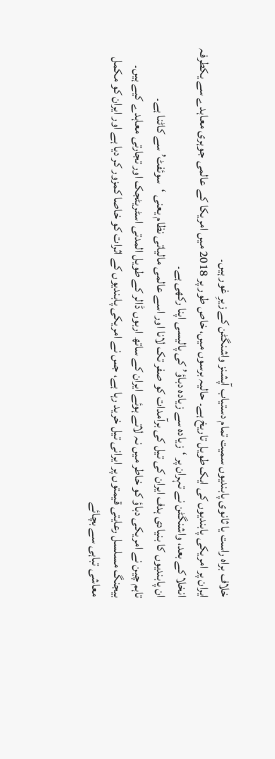خلاف براہ راست یا ثانوی پابندیوں سمیت تمام دستیاب آپشنز واشنگٹن کے زیرِ غور ہیں۔
ایران پر امریکی پابندیوں کی ایک طویل تاریخ ہے۔ حالیہ برسوں میں، خاص طور پر 2018 میں امریکا کے عالمی جوہری معاہدے سے یکطرفہ انخلا کے بعد، واشنگٹن نے تہران پر ‘زیادہ سے زیادہ دباؤ’ کی پالیسی اپنا رکھی ہے۔
ان پابندیوں کا بنیادی ہدف ایران کی تیل کی برآمدات کو صفر تک لانا اور اسے عالمی مالیاتی نظام یعنی ‘سوئفٹ’ سے کاٹنا ہے۔
تاہم چین نے امریکی دباؤ کو خاطر میں نہ لاتے ہوئے ایران کے ساتھ اربوں ڈالر کے طویل المدتی اسٹریٹجک اور تجارتی معاہدے کیے ہیں۔
بیجنگ مسلسل رعایتی قیمتوں پر ایرانی تیل خرید رہا ہے، جس نے امریکی پابندیوں کے اثرات کو خاصا کمزور کر دیا ہے اور ایران کو مکمل معاشی تباہی سے بچائے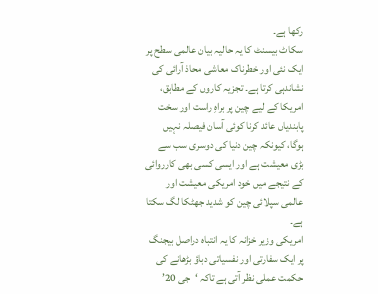رکھا ہے۔
سکاٹ بیسنٹ کا یہ حالیہ بیان عالمی سطح پر ایک نئی اور خطرناک معاشی محاذ آرائی کی نشاندہی کرتا ہے۔ تجزیہ کاروں کے مطابق، امریکا کے لیے چین پر براہِ راست اور سخت پابندیاں عائد کرنا کوئی آسان فیصلہ نہیں ہوگا، کیونکہ چین دنیا کی دوسری سب سے بڑی معیشت ہے اور ایسی کسی بھی کارروائی کے نتیجے میں خود امریکی معیشت اور عالمی سپلائی چین کو شدید جھٹکا لگ سکتا ہے۔
امریکی وزیر خزانہ کا یہ انتباہ دراصل بیجنگ پر ایک سفارتی اور نفسیاتی دباؤ بڑھانے کی حکمت عملی نظر آتی ہے تاکہ ‘جی 20’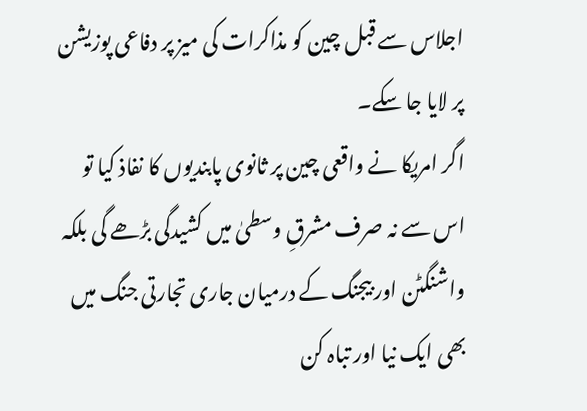اجلاس سے قبل چین کو مذاکرات کی میز پر دفاعی پوزیشن پر لایا جا سکے۔
اگر امریکا نے واقعی چین پر ثانوی پابندیوں کا نفاذ کیا تو اس سے نہ صرف مشرقِ وسطیٰ میں کشیدگی بڑھے گی بلکہ واشنگٹن اور بیجنگ کے درمیان جاری تجارتی جنگ میں بھی ایک نیا اور تباہ کن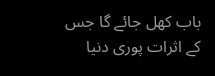باب کھل جائے گا جس کے اثرات پوری دنیا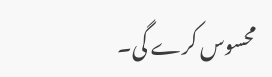محسوس کرے گی۔